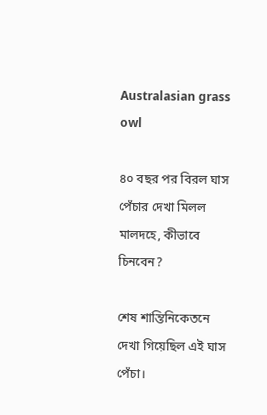Australasian grass owl

৪০ বছর পর বিরল ঘাস পেঁচার দেখা মিলল মালদহে, কীভাবে চিনবেন?

শেষ শান্তিনিকেতনে দেখা গিয়েছিল এই ঘাস পেঁচা।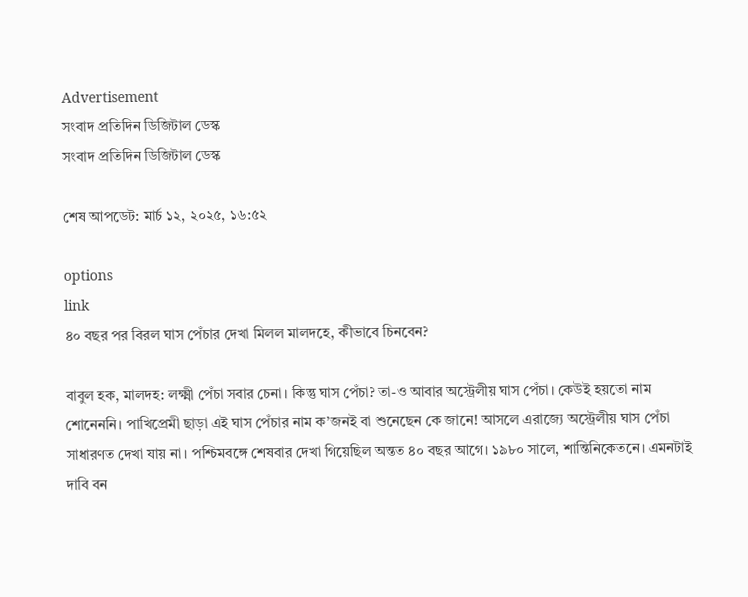Advertisement
সংবাদ প্রতিদিন ডিজিটাল ডেস্ক
সংবাদ প্রতিদিন ডিজিটাল ডেস্ক

শেষ আপডেট: মার্চ ১২, ২০২৫, ১৬:৫২

options
link
৪০ বছর পর বিরল ঘাস পেঁচার দেখা মিলল মালদহে, কীভাবে চিনবেন?

বাবুল হক, মালদহ: লক্ষ্মী পেঁচা সবার চেনা। কিন্তু ঘাস পেঁচা? তা-ও আবার অস্ট্রেলীয় ঘাস পেঁচা। কেউই হয়তো নাম শোনেননি। পাখিপ্রেমী ছাড়া এই ঘাস পেঁচার নাম ক’জনই বা শুনেছেন কে জানে! আসলে এরাজ্যে অস্ট্রেলীয় ঘাস পেঁচা সাধারণত দেখা যায় না। পশ্চিমবঙ্গে শেষবার দেখা গিয়েছিল অন্তত ৪০ বছর আগে। ১৯৮০ সালে, শান্তিনিকেতনে। এমনটাই দাবি বন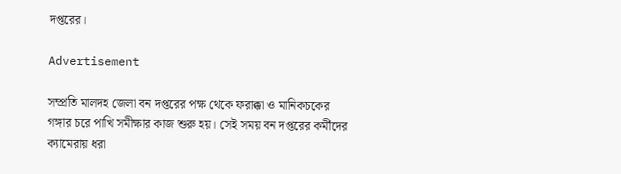দপ্তরের।

Advertisement

সম্প্রতি মালদহ জেলা বন দপ্তরের পক্ষ থেকে ফরাক্কা ও মানিকচকের গঙ্গার চরে পাখি সমীক্ষার কাজ শুরু হয়। সেই সময় বন দপ্তরের কর্মীদের ক্যামেরায় ধরা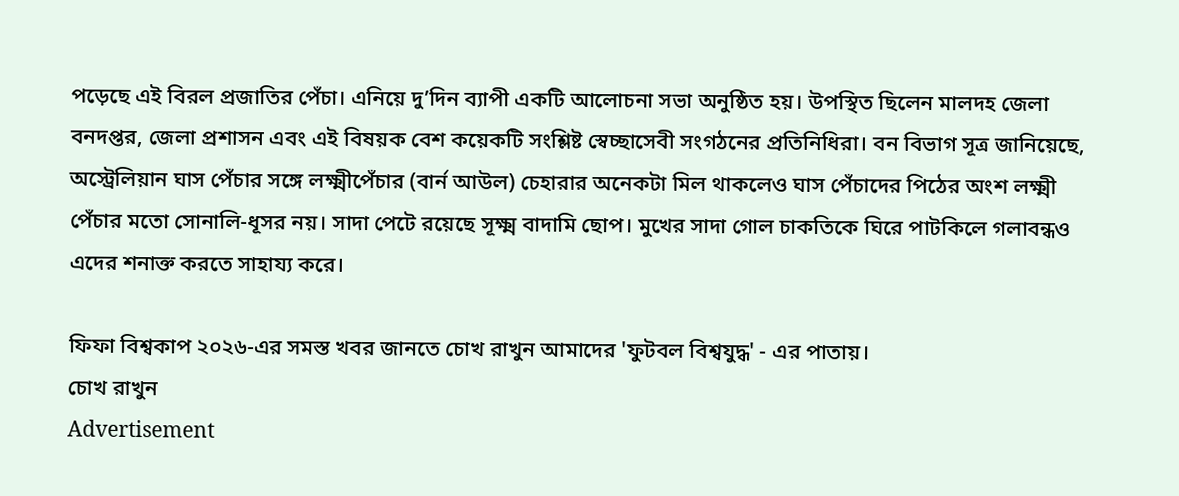পড়েছে এই বিরল প্রজাতির পেঁচা। এনিয়ে দু’দিন ব্যাপী একটি আলোচনা সভা অনুষ্ঠিত হয়। উপস্থিত ছিলেন মালদহ জেলা বনদপ্তর, জেলা প্রশাসন এবং এই বিষয়ক বেশ কয়েকটি সংশ্লিষ্ট স্বেচ্ছাসেবী সংগঠনের প্রতিনিধিরা। বন বিভাগ সূত্র জানিয়েছে, অস্ট্রেলিয়ান ঘাস পেঁচার সঙ্গে লক্ষ্মীপেঁচার (বার্ন আউল) চেহারার অনেকটা মিল থাকলেও ঘাস পেঁচাদের পিঠের অংশ লক্ষ্মী পেঁচার মতো সোনালি-ধূসর নয়। সাদা পেটে রয়েছে সূক্ষ্ম বাদামি ছোপ। মুখের সাদা গোল চাকতিকে ঘিরে পাটকিলে গলাবন্ধও এদের শনাক্ত করতে সাহায্য করে।

ফিফা বিশ্বকাপ ২০২৬-এর সমস্ত খবর জানতে চোখ রাখুন আমাদের 'ফুটবল বিশ্বযুদ্ধ' - এর পাতায়।
চোখ রাখুন
Advertisement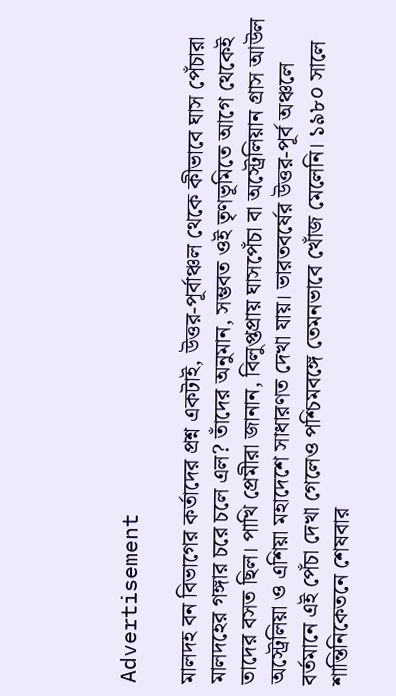Advertisement

মালদহ বন বিভাগের কর্তাদের প্রশ্ন একটাই, উত্তর-পূর্বাঞ্চল থেকে কীভাবে ঘাস পেঁচারা মালদহের গঙ্গার চরে চলে এল? তাঁদের অনুমান, সম্ভবত ওই তৃণভূমিতে আগে থেকেই তাদের বসত ছিল। পাখি প্রেমীরা জানান, বিলুপ্তপ্রায় ঘাসপেঁচা বা অস্ট্রেলিয়ান গ্রাস আউল অস্ট্রেলিয়া ও এশিয়া মহাদেশে সাধারণত দেখা যায়। ভারতবর্ষের উত্তর-পূর্ব অঞ্চলে বর্তমানে এই পেঁচা দেখা গেলেও পশ্চিমবঙ্গে তেমনভাবে খোঁজ মেলেনি। ১৯৮০ সালে শান্তিনিকেতনে শেষবার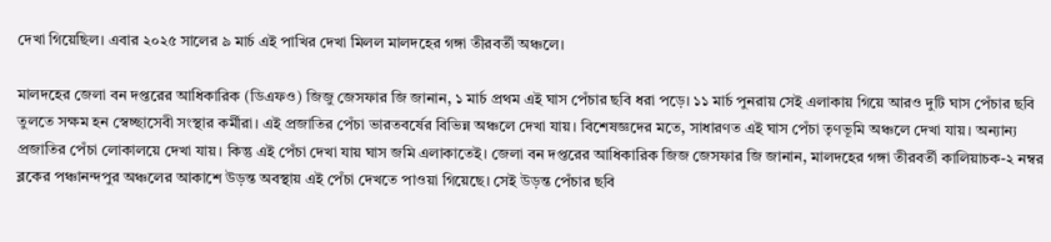দেখা গিয়েছিল। এবার ২০২৫ সালের ৯ মার্চ এই পাখির দেখা মিলল মালদহের গঙ্গা তীরবর্তী অঞ্চলে।

মালদহের জেলা বন দপ্তরের আধিকারিক (ডিএফও) জিজু জেসফার জি জানান, ১ মার্চ প্রথম এই ঘাস পেঁচার ছবি ধরা পড়ে। ১১ মার্চ পুনরায় সেই এলাকায় গিয়ে আরও দুটি ঘাস পেঁচার ছবি তুলতে সক্ষম হন স্বেচ্ছাসেবী সংস্থার কর্মীরা। এই প্রজাতির পেঁচা ভারতবর্ষের বিভিন্ন অঞ্চলে দেখা যায়। বিশেষজ্ঞদের মতে, সাধারণত এই ঘাস পেঁচা তৃণভূমি অঞ্চলে দেখা যায়। অন্যান্য প্রজাতির পেঁচা লোকালয়ে দেখা যায়। কিন্তু এই পেঁচা দেখা যায় ঘাস জমি এলাকাতেই। জেলা বন দপ্তরের আধিকারিক জিজ জেসফার জি জানান, মালদহের গঙ্গা তীরবর্তী কালিয়াচক-২ নম্বর ব্লকের পঞ্চানন্দপুর অঞ্চলের আকাশে উড়ন্ত অবস্থায় এই পেঁচা দেখতে পাওয়া গিয়েছে। সেই উড়ন্ত পেঁচার ছবি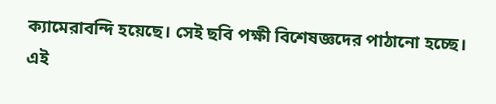ক্যামেরাবন্দি হয়েছে। সেই ছবি পক্ষী বিশেষজ্ঞদের পাঠানো হচ্ছে। এই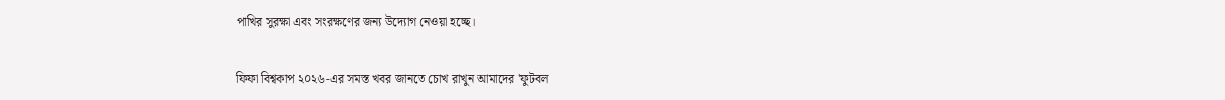পাখির সুরক্ষা এবং সংরক্ষণের জন্য উদ্যোগ নেওয়া হচ্ছে।

ফিফা বিশ্বকাপ ২০২৬-এর সমস্ত খবর জানতে চোখ রাখুন আমাদের 'ফুটবল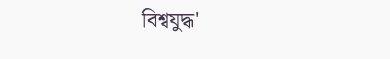বিশ্বযুদ্ধ'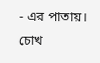- এর পাতায়।
চোখ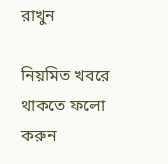রাখুন

নিয়মিত খবরে থাকতে ফলো করুন